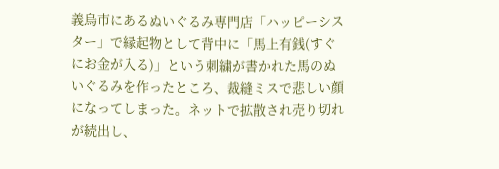義烏市にあるぬいぐるみ専門店「ハッピーシスター」で縁起物として背中に「馬上有銭(すぐにお金が入る)」という刺繍が書かれた馬のぬいぐるみを作ったところ、裁縫ミスで悲しい顔になってしまった。ネットで拡散され売り切れが続出し、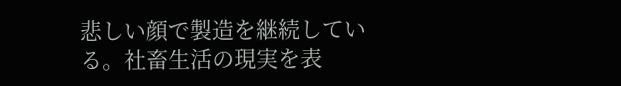悲しい顔で製造を継続している。社畜生活の現実を表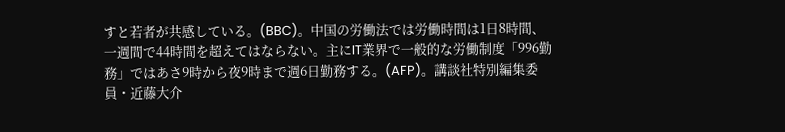すと若者が共感している。(BBC)。中国の労働法では労働時間は1日8時間、一週間で44時間を超えてはならない。主にIT業界で一般的な労働制度「996勤務」ではあさ9時から夜9時まで週6日勤務する。(AFP)。講談社特別編集委員・近藤大介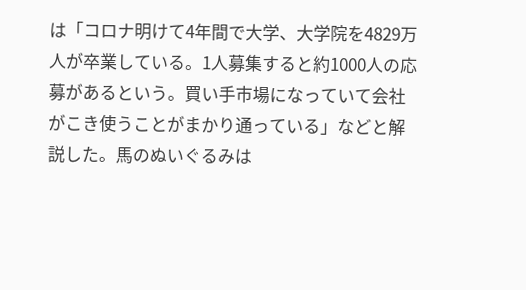は「コロナ明けて4年間で大学、大学院を4829万人が卒業している。1人募集すると約1000人の応募があるという。買い手市場になっていて会社がこき使うことがまかり通っている」などと解説した。馬のぬいぐるみは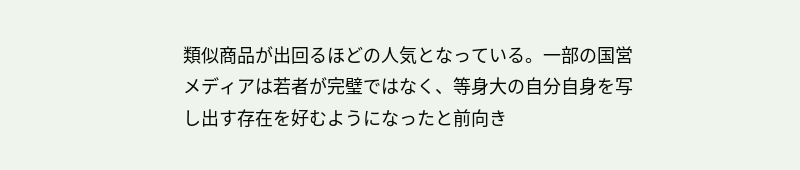類似商品が出回るほどの人気となっている。一部の国営メディアは若者が完璧ではなく、等身大の自分自身を写し出す存在を好むようになったと前向き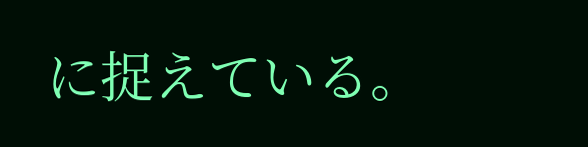に捉えている。